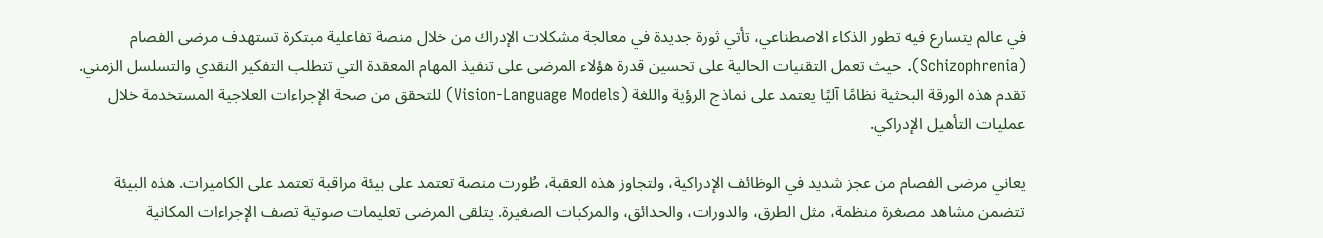في عالم يتسارع فيه تطور الذكاء الاصطناعي، تأتي ثورة جديدة في معالجة مشكلات الإدراك من خلال منصة تفاعلية مبتكرة تستهدف مرضى الفصام (Schizophrenia). حيث تعمل التقنيات الحالية على تحسين قدرة هؤلاء المرضى على تنفيذ المهام المعقدة التي تتطلب التفكير النقدي والتسلسل الزمني. تقدم هذه الورقة البحثية نظامًا آليًا يعتمد على نماذج الرؤية واللغة (Vision-Language Models) للتحقق من صحة الإجراءات العلاجية المستخدمة خلال عمليات التأهيل الإدراكي.

يعاني مرضى الفصام من عجز شديد في الوظائف الإدراكية، ولتجاوز هذه العقبة، طُورت منصة تعتمد على بيئة مراقبة تعتمد على الكاميرات. هذه البيئة تتضمن مشاهد مصغرة منظمة، مثل الطرق، والدورات، والحدائق، والمركبات الصغيرة. يتلقى المرضى تعليمات صوتية تصف الإجراءات المكانية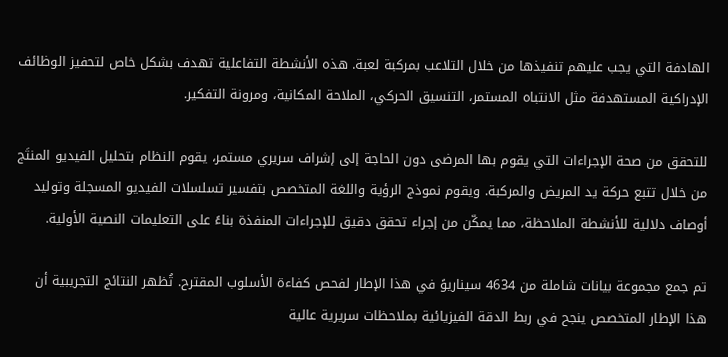الهادفة التي يجب عليهم تنفيذها من خلال التلاعب بمركبة لعبة. هذه الأنشطة التفاعلية تهدف بشكل خاص لتحفيز الوظائف الإدراكية المستهدفة مثل الانتباه المستمر، التنسيق الحركي، الملاحة المكانية، ومرونة التفكير.

للتحقق من صحة الإجراءات التي يقوم بها المرضى دون الحاجة إلى إشراف سريري مستمر، يقوم النظام بتحليل الفيديو المنتَج من خلال تتبع حركة يد المريض والمركبة. ويقوم نموذج الرؤية واللغة المتخصص بتفسير تسلسلات الفيديو المسجلة وتوليد أوصاف دلالية للأنشطة الملاحظة، مما يمكّن من إجراء تحقق دقيق للإجراءات المنفذة بناءً على التعليمات النصية الأولية.

تم جمع مجموعة بيانات شاملة من 4634 سيناريوً في هذا الإطار لفحص كفاءة الأسلوب المقترح. تُظهر النتائج التجريبية أن هذا الإطار المتخصص ينجح في ربط الدقة الفيزيائية بملاحظات سريرية عالية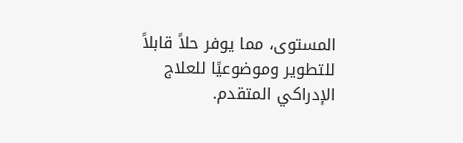المستوى، مما يوفر حلاً قابلاً للتطوير وموضوعيًا للعلاج الإدراكي المتقدم.